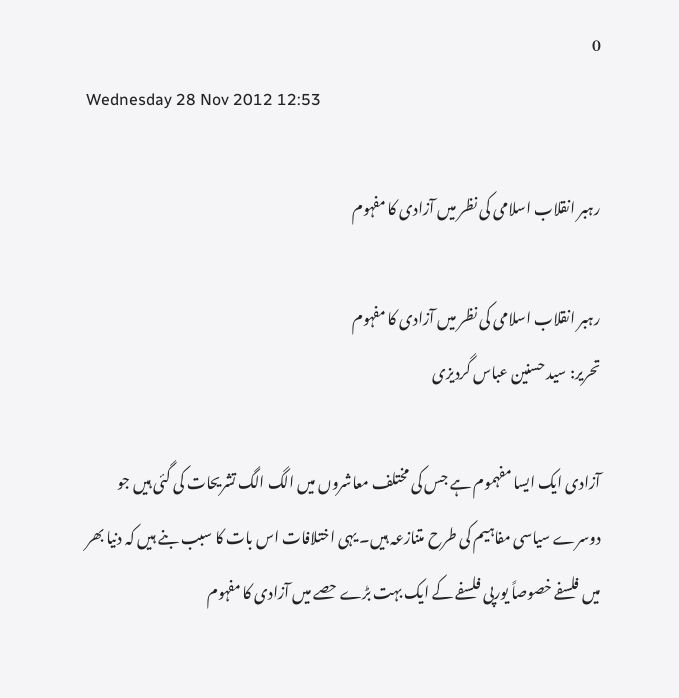0
Wednesday 28 Nov 2012 12:53

رہبر انقلاب اسلامی کی نظر میں آزادی کا مفہوم

رہبر انقلاب اسلامی کی نظر میں آزادی کا مفہوم
تحریر: سید حسنین عباس گردیزی

آزادی ایک ایسا مفہموم ہے جس کی مختلف معاشروں میں الگ الگ تشریحات کی گئی ہیں جو دوسرے سیاسی مفاہیم کی طرح متنازعہ ہیں۔ یہی اختلافات اس بات کا سبب بنے ہیں کہ دنیا بھر میں فلسفے خصوصاً یورپی فلسفے کے ایک بہت بڑے حصے میں آزادی کا مفہوم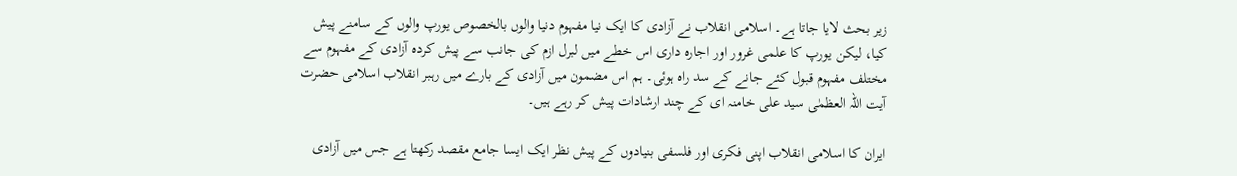زیر بحث لایا جاتا ہے۔ اسلامی انقلاب نے آزادی کا ایک نیا مفہوم دنیا والوں بالخصوص یورپ والوں کے سامنے پیش کیا، لیکن یورپ کا علمی غرور اور اجارہ داری اس خطے میں لبرل ازم کی جانب سے پیش کردہ آزادی کے مفہوم سے مختلف مفہوم قبول کئے جانے کے سد راہ ہوئی۔ ہم اس مضمون میں آزادی کے بارے میں رہبر انقلاب اسلامی حضرت آیت اللہ العظمٰی سید علی خامنہ ای کے چند ارشادات پیش کر رہے ہیں۔

ایران کا اسلامی انقلاب اپنی فکری اور فلسفی بنیادوں کے پیش نظر ایک ایسا جامع مقصد رکھتا ہے جس میں آزادی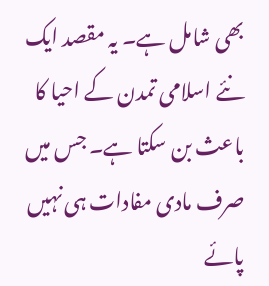بھی شامل ہے۔ یہ مقصد ایک نئے اسلامی تمدن کے احیا کا باعث بن سکتا ہے۔ جس میں صرف مادی مفادات ہی نہیں پائے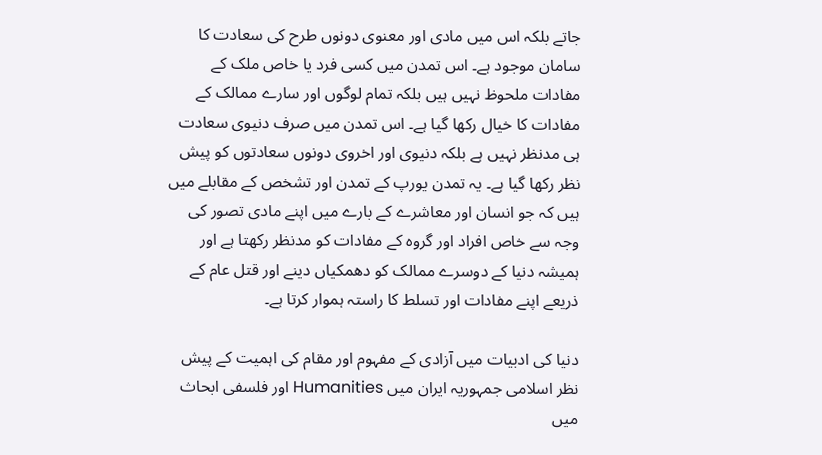جاتے بلکہ اس میں مادی اور معنوی دونوں طرح کی سعادت کا سامان موجود ہے۔ اس تمدن میں کسی فرد یا خاص ملک کے مفادات ملحوظ نہیں ہیں بلکہ تمام لوگوں اور سارے ممالک کے مفادات کا خیال رکھا گیا ہے۔ اس تمدن میں صرف دنیوی سعادت ہی مدنظر نہیں ہے بلکہ دنیوی اور اخروی دونوں سعادتوں کو پیش نظر رکھا گيا ہے۔ یہ تمدن یورپ کے تمدن اور تشخص کے مقابلے میں ہیں کہ جو انسان اور معاشرے کے بارے میں اپنے مادی تصور کی وجہ سے خاص افراد اور گروہ کے مفادات کو مدنظر رکھتا ہے اور ہمیشہ دنیا کے دوسرے ممالک کو دھمکیاں دینے اور قتل عام کے ذریعے اپنے مفادات اور تسلط کا راستہ ہموار کرتا ہے۔

دنیا کی ادبیات میں آزادی کے مفہوم اور مقام کی اہمیت کے پیش نظر اسلامی جمہوریہ ایران میں Humanities اور فلسفی ابحاث میں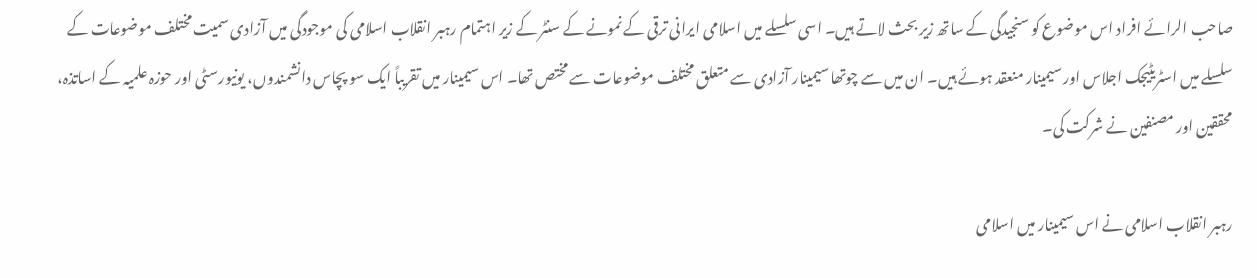صاحب الرائے افراد اس موضوع کو سنجیدگی کے ساتھ زیر بحث لاتے ہیں۔ اسی سلسلے میں اسلامی ایرانی ترقی کے نمونے کے سنٹر کے زیر اہتمام رہبر انقلاب اسلامی کی موجودگی میں آزادی سمیت مختلف موضوعات کے سلسلے میں اسٹریٹیجک اجلاس اور سیمینار منعقد ہوئے ہیں۔ ان میں سے چوتھا سیمینار آزادی سے متعلق مختلف موضوعات سے مختص تھا۔ اس سیمینار میں تقریباً ایک سو پچاس دانشمندوں، یونیورسٹی اور حوزہ علمیہ کے اساتذہ، محققین اور مصنفین نے شرکت کی۔

رہبر انقلاب اسلامی نے اس سیمینار میں اسلامی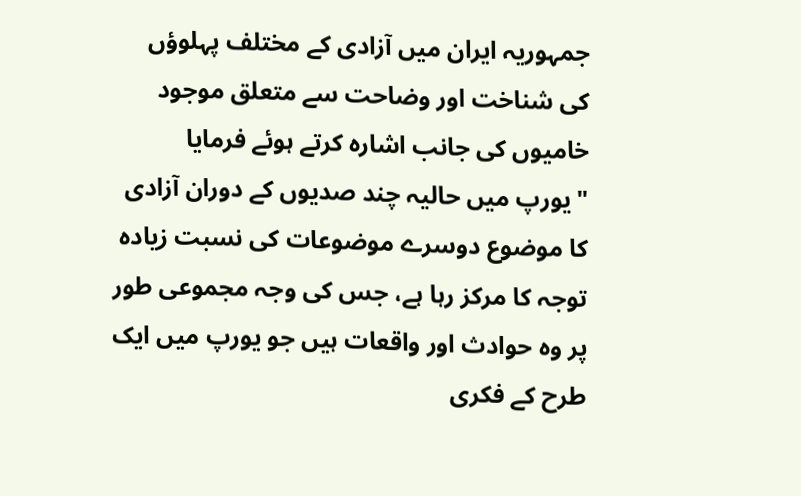جمہوریہ ایران میں آزادی کے مختلف پہلوؤں کی شناخت اور وضاحت سے متعلق موجود خامیوں کی جانب اشارہ کرتے ہوئے فرمایا "یورپ میں حالیہ چند صدیوں کے دوران آزادی کا موضوع دوسرے موضوعات کی نسبت زیادہ توجہ کا مرکز رہا ہے، جس کی وجہ مجموعی طور پر وہ حوادث اور واقعات ہیں جو یورپ میں ایک طرح کے فکری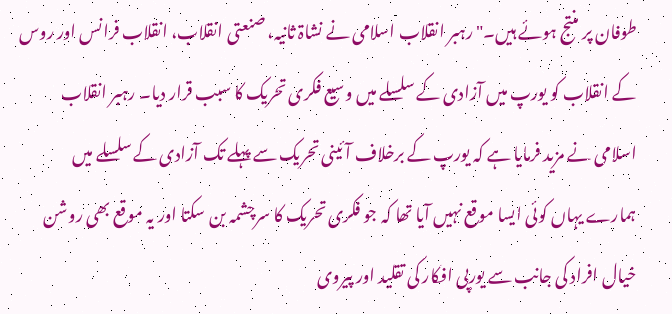طوفان پر منتج ہوئے ہیں۔" رہبر انقلاب اسلامی نے نشاۃ ثانیہ، صنعتی انقلاب، انقلاب فرانس اور روس کے انقلاب کو یورپ میں آزادی کے سلسلے میں وسیع فکری تحریک کا سبب قرار دیا۔ رہبر انقلاب اسلامی نے مزید فرمایا ہے کہ یورپ کے برخلاف آئينی تحریک سے پہلے تک آزادی کے سلسلے میں ہمارے یہاں کوئی ایسا موقع نہیں آیا تھا کہ جو فکری تحریک کا سرچشمہ بن سکتا اور یہ موقع بھی روشن خیال افراد کی جانب سے یورپی افکار کی تقلید اور پیروی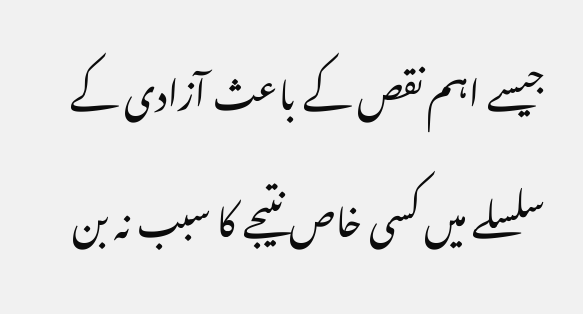جیسے اہم نقص کے باعث آزادی کے سلسلے میں کسی خاص نتیجے کا سبب نہ بن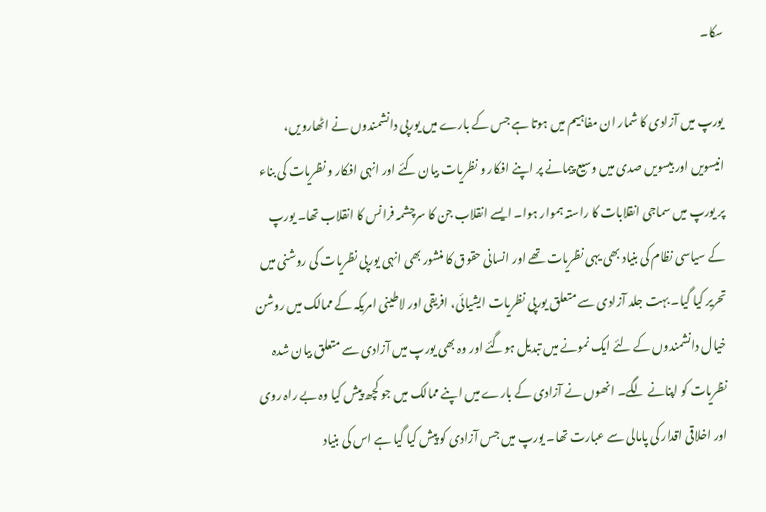سکا۔

یورپ میں آزادی کا شمار ان مفاہیم میں ہوتا ہے جس کے بارے میں یورپی دانشمندوں نے اٹھارویں، انیسویں اور بیسویں صدی میں وسیع پیمانے پر اپنے افکار و نظریات بیان کئے اور انہی افکار و نظریات کی بناء پر یورپ میں سماجی انقلابات کا راستہ ہموار ہوا۔ ایسے انقلاب جن کا سرچشمہ فرانس کا انقلاب تھا۔ یورپ کے سیاسی نظام کی بنیاد بھی یہی نظریات تھے اور انسانی حقوق کا منشور بھی انہی یورپی نظریات کی روشنی میں تحریر کیا گیا۔ بہت جلد آزادی سے متعلق یورپی نظریات ایشیائی، افریقی اور لاطینی امریکہ کے ممالک میں روشن خیال دانشمندوں کے لئے ایک نمونے میں تبدیل ہوگئے اور وہ بھی یورپ میں آزادی سے متعلق بیان شدہ نظریات کو اپنانے لگے۔ انھوں نے آزادی کے بارے میں اپنے ممالک میں جو کچھ پیش کیا وہ بے راہ روی اور اخلاقی اقدار کی پامالی سے عبارت تھا۔ یورپ میں جس آزادی کو پیش کیا گيا ہے اس کی بنیاد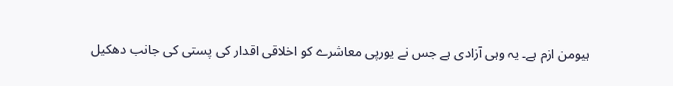ہیومن ازم ہے۔ یہ وہی آزادی ہے جس نے یورپی معاشرے کو اخلاقی اقدار کی پستی کی جانب دھکیل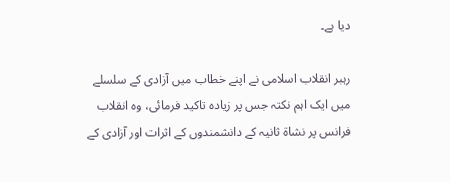دیا ہے۔

رہبر انقلاب اسلامی نے اپنے خطاب میں آزادی کے سلسلے میں ایک اہم نکتہ جس پر زیادہ تاکید فرمائی، وہ انقلاب فرانس پر نشاۃ ثانیہ کے دانشمندوں کے اثرات اور آزادی کے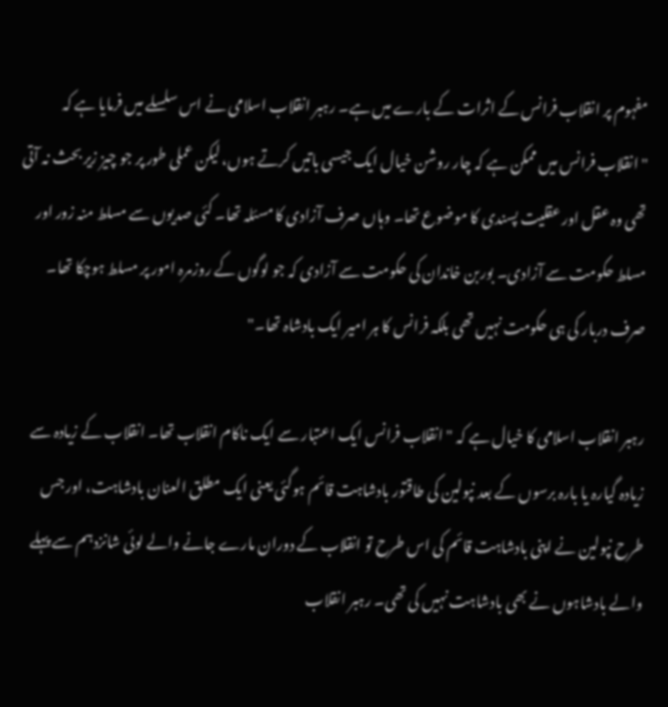مفہوم پر انقلاب فرانس کے اثرات کے بارے میں ہے۔ رہبر انقلاب اسلامی نے اس سلسلے میں فرمایا ہے کہ "انقلاب فرانس میں ممکن ہے کہ چار روشن خیال ایک جیسی باتیں کرتے ہوں، لیکن عملی طور پر جو چیز زیر بحث نہ آتی تھی وہ عقل اور عقلیت پسندی کا موضوع تھا۔ وہاں صرف آزادی کا مسئلہ تھا۔ کئی صدیوں سے مسلط منہ زور اور مسلط حکومت سے آزادی۔ بوربن خاندان کی حکومت سے آزادی کہ جو لوگوں کے روزمرہ امور پر مسلط ہوچکا تھا۔ صرف دربار کی ہی حکومت نہیں تھی بلکہ فرانس کا ہر امیر ایک بادشاہ تھا۔"

رہبر انقلاب اسلامی کا خیال ہے کہ "انقلاب فرانس ایک اعتبار سے ایک ناکام انقلاب تھا۔ انقلاب کے زیادہ سے زیادہ گیارہ یا بارہ برسوں کے بعد نپولین کی طاقتور بادشاہت قائم ہوگئی یعنی ایک مطلق العنان بادشاہت، اور جس طرح نپولین نے اپنی بادشاہت قائم کی اس طرح تو انقلاب کے دوران مارے جانے والے لوئی شانزدہم سے پہلے والے بادشاہوں نے بھی بادشاہت نہیں کی تھی۔ رہبر انقلاب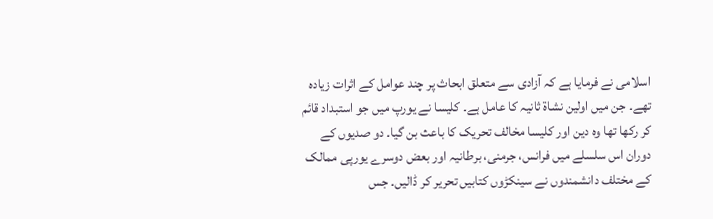اسلامی نے فرمایا ہے کہ آزادی سے متعلق ابحاث پر چند عوامل کے اثرات زیادہ تھے۔ جن میں اولین نشاۃ ثانیہ کا عامل ہے۔ کلیسا نے یورپ میں جو استبداد قائم کر رکھا تھا وہ دین اور کلیسا مخالف تحریک کا باعث بن گيا۔ دو صدیوں کے دوران اس سلسلے میں فرانس، جرمنی، برطانیہ اور بعض دوسرے یورپی ممالک کے مختلف دانشمندوں نے سینکڑوں کتابیں تحریر کر ڈالیں۔ جس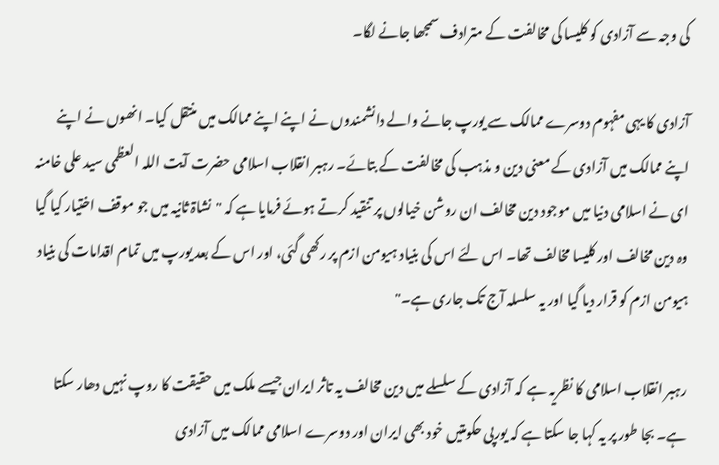کی وجہ سے آزادی کو کلیسا کی مخالفت کے مترادف سمجھا جانے لگا۔

آزادی کا یہی مفہوم دوسرے ممالک سے یورپ جانے والے دانشمندوں نے اپنے اپنے ممالک میں منتقل کیا۔ انھوں نے اپنے اپنے ممالک میں آزادی کے معنی دین و مذہب کی مخالفت کے بتائے۔ رہبر انقلاب اسلامی حضرت آیت اللہ العظمی سید علی خامنہ ای نے اسلامی دنیا میں موجود دین مخالف ان روشن خیالوں پر تنقید کرتے ہوئے فرمایا ہے کہ "نشاۃ ثانیہ میں جو موقف اختیار کیا گيا وہ دین مخالف اور کلیسا مخالف تھا۔ اس لئے اس کی بنیاد ہیومن ازم پر رکھی گئی، اور اس کے بعد یورپ میں تمام اقدامات کی بنیاد ہیومن ازم کو قرار دیا گيا اور یہ سلسلہ آج تک جاری ہے۔"

رہبر انقلاب اسلامی کا نظریہ ہے کہ آزادی کے سلسلے میں دین مخالف یہ تاثر ایران جیسے ملک میں حقیقت کا روپ نہیں دھار سکتا ہے۔ بجا طور پر یہ کہا جا سکتا ہے کہ یورپی حکومتیں خود بھی ایران اور دوسرے اسلامی ممالک میں آزادی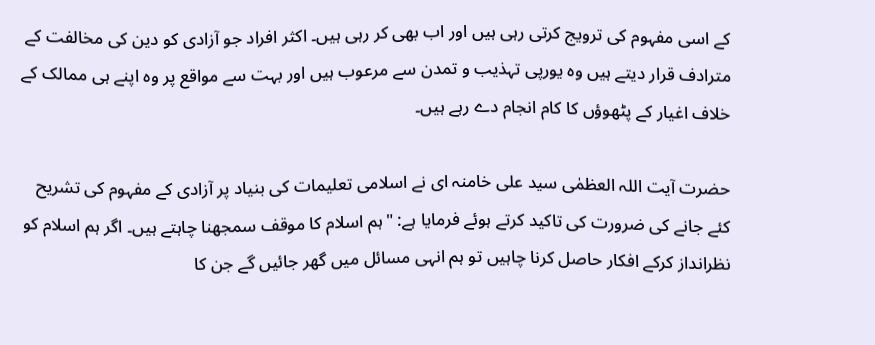کے اسی مفہوم کی ترویج کرتی رہی ہیں اور اب بھی کر رہی ہیں۔ اکثر افراد جو آزادی کو دین کی مخالفت کے مترادف قرار دیتے ہیں وہ یورپی تہذیب و تمدن سے مرعوب ہیں اور بہت سے مواقع پر وہ اپنے ہی ممالک کے خلاف اغیار کے پٹھوؤں کا کام انجام دے رہے ہیں۔

حضرت آیت اللہ العظمٰی سید علی خامنہ ای نے اسلامی تعلیمات کی بنیاد پر آزادی کے مفہوم کی تشریح کئے جانے کی ضرورت کی تاکید کرتے ہوئے فرمایا ہے: "ہم اسلام کا موقف سمجھنا چاہتے ہیں۔ اگر ہم اسلام کو نظرانداز کرکے افکار حاصل کرنا چاہیں تو ہم انہی مسائل میں گھر جائیں گے جن کا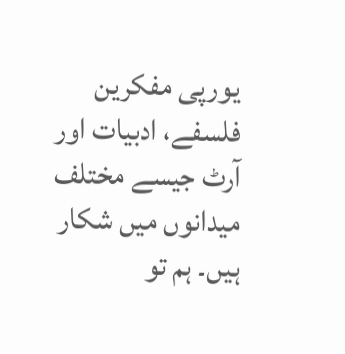یورپی مفکرین فلسفے، ادبیات اور آرٹ جیسے مختلف میدانوں میں شکار ہیں۔ ہم تو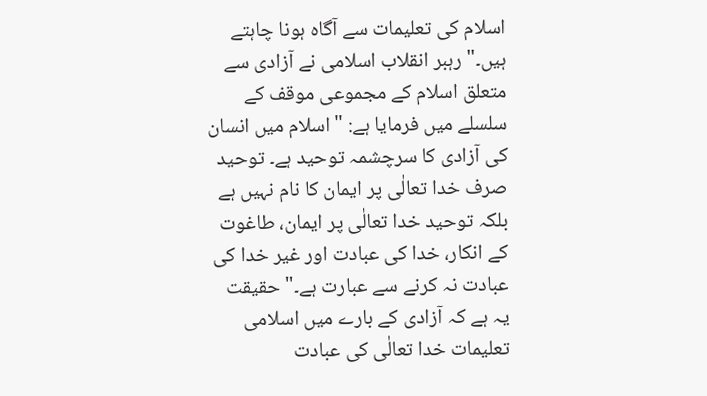اسلام کی تعلیمات سے آگاہ ہونا چاہتے ہیں۔" رہبر انقلاب اسلامی نے آزادی سے متعلق اسلام کے مجموعی موقف کے سلسلے میں فرمایا ہے: "اسلام میں انسان کی آزادی کا سرچشمہ توحید ہے۔ توحید صرف خدا تعالٰی پر ایمان کا نام نہیں ہے بلکہ توحید خدا تعالٰی پر ایمان، طاغوت کے انکار، خدا کی عبادت اور غیر خدا کی عبادت نہ کرنے سے عبارت ہے۔" حقیقت یہ ہے کہ آزادی کے بارے میں اسلامی تعلیمات خدا تعالٰی کی عبادت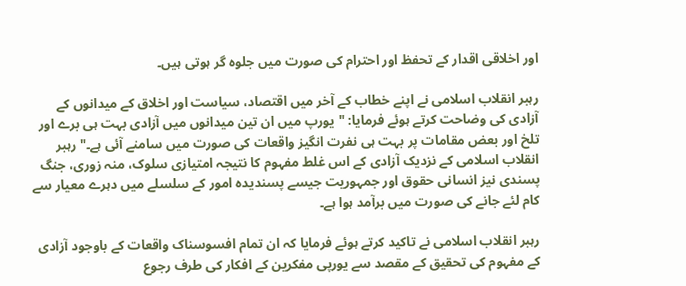اور اخلاقی اقدار کے تحفظ اور احترام کی صورت میں جلوہ گر ہوتی ہیں۔

رہبر انقلاب اسلامی نے اپنے خطاب کے آخر میں اقتصاد، سیاست اور اخلاق کے میدانوں کے آزادی کی وضاحت کرتے ہوئے فرمایا: "یورپ میں ان تین میدانوں میں آزادی بہت ہی برے اور تلخ اور بعض مقامات پر بہت ہی نفرت انگيز واقعات کی صورت میں سامنے آئی ہے۔" رہبر انقلاب اسلامی کے نزدیک آزادی کے اس غلط مفہوم کا نتیجہ امتیازی سلوک، منہ زوری، جنگ پسندی نیز انسانی حقوق اور جمہوریت جیسے پسندیدہ امور کے سلسلے میں دہرے معیار سے کام لئے جانے کی صورت میں برآمد ہوا ہے۔

رہبر انقلاب اسلامی نے تاکید کرتے ہوئے فرمایا کہ ان تمام افسوسناک واقعات کے باوجود آزادی کے مفہوم کی تحقیق کے مقصد سے یورپی مفکرین کے افکار کی طرف رجوع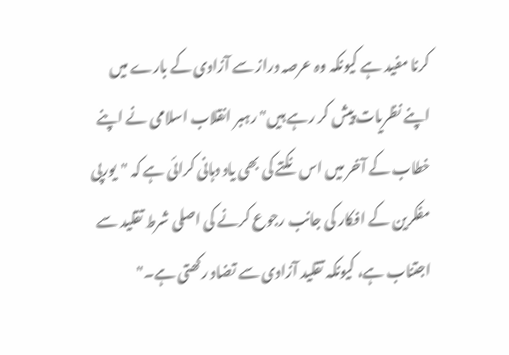کرنا مفید ہے کیونکہ وہ عرصہ دراز سے آزادی کے بارے میں اپنے نظریات پیش کر رہے ہیں" رہبر انقلاب اسلامی نے اپنے خطاب کے آخر میں اس نکتے کی بھی یاد دہانی کرائی ہے کہ "یورپی مفکرین کے افکار کی جانب رجوع کرنے کی اصلی شرط تقلید سے اجتناب ہے، کیونکہ تقلید آزادی سے تضاد رکھتی ہے۔"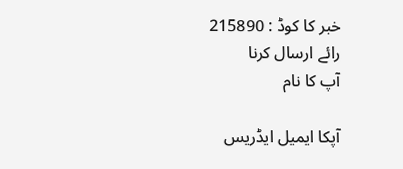خبر کا کوڈ : 215890
رائے ارسال کرنا
آپ کا نام

آپکا ایمیل ایڈریس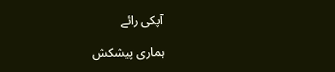آپکی رائے

ہماری پیشکش